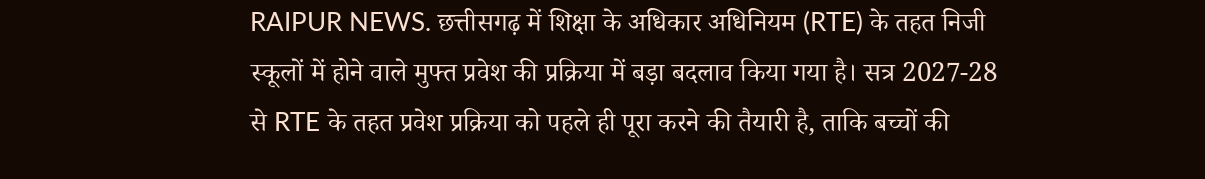RAIPUR NEWS. छत्तीसगढ़ में शिक्षा के अधिकार अधिनियम (RTE) के तहत निजी स्कूलों में होने वाले मुफ्त प्रवेश की प्रक्रिया में बड़ा बदलाव किया गया है। सत्र 2027-28 से RTE के तहत प्रवेश प्रक्रिया को पहले ही पूरा करने की तैयारी है, ताकि बच्चों की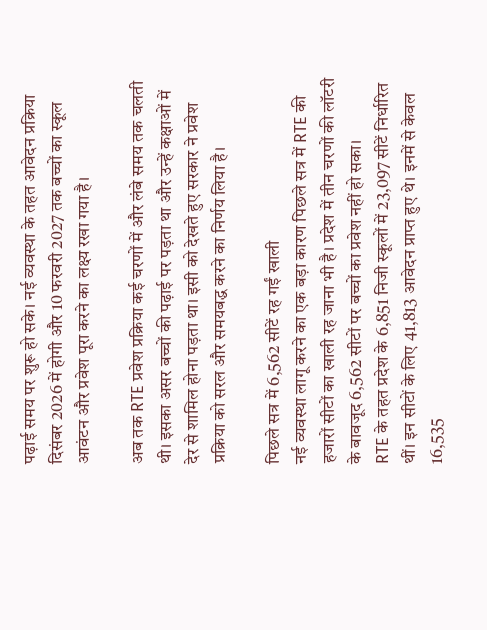पढ़ाई समय पर शुरू हो सके। नई व्यवस्था के तहत आवेदन प्रक्रिया दिसंबर 2026 में होगी और 10 फरवरी 2027 तक बच्चों का स्कूल आवंटन और प्रवेश पूरा करने का लक्ष्य रखा गया है।

अब तक RTE प्रवेश प्रक्रिया कई चरणों में और लंबे समय तक चलती थी। इसका असर बच्चों की पढ़ाई पर पड़ता था और उन्हें कक्षाओं में देर से शामिल होना पड़ता था। इसी को देखते हुए सरकार ने प्रवेश प्रक्रिया को सरल और समयबद्ध करने का निर्णय लिया है।

पिछले सत्र में 6,562 सीटें रह गईं खाली
नई व्यवस्था लागू करने का एक बड़ा कारण पिछले सत्र में RTE की हजारों सीटों का खाली रह जाना भी है। प्रदेश में तीन चरणों की लॉटरी के बावजूद 6,562 सीटों पर बच्चों का प्रवेश नहीं हो सका।
RTE के तहत प्रदेश के 6,851 निजी स्कूलों में 23,097 सीटें निर्धारित थीं। इन सीटों के लिए 41,813 आवेदन प्राप्त हुए थे। इनमें से केवल 16,535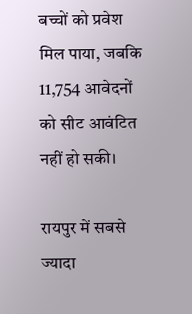बच्चों को प्रवेश मिल पाया, जबकि 11,754 आवेदनों को सीट आवंटित नहीं हो सकी।

रायपुर में सबसे ज्यादा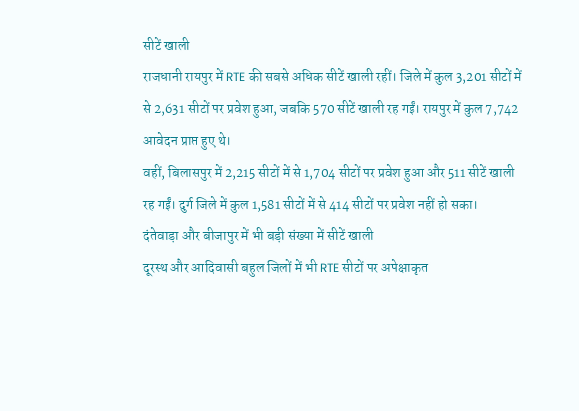सीटें खाली
राजधानी रायपुर में RTE की सबसे अधिक सीटें खाली रहीं। जिले में कुल 3,201 सीटों में से 2,631 सीटों पर प्रवेश हुआ, जबकि 570 सीटें खाली रह गईं। रायपुर में कुल 7,742 आवेदन प्राप्त हुए थे।
वहीं, बिलासपुर में 2,215 सीटों में से 1,704 सीटों पर प्रवेश हुआ और 511 सीटें खाली रह गईं। दुर्ग जिले में कुल 1,581 सीटों में से 414 सीटों पर प्रवेश नहीं हो सका।
दंतेवाड़ा और बीजापुर में भी बड़ी संख्या में सीटें खाली
दूरस्थ और आदिवासी बहुल जिलों में भी RTE सीटों पर अपेक्षाकृत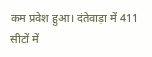कम प्रवेश हुआ। दंतेवाड़ा में 411 सीटों में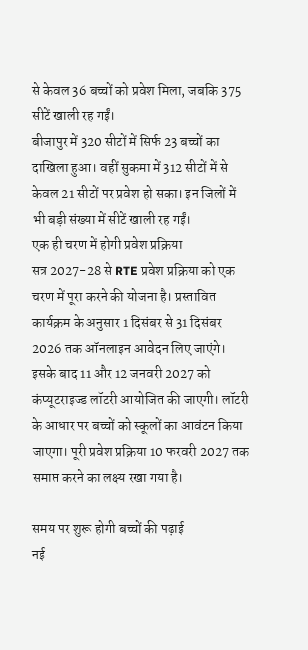से केवल 36 बच्चों को प्रवेश मिला, जबकि 375 सीटें खाली रह गईं।
बीजापुर में 320 सीटों में सिर्फ 23 बच्चों का दाखिला हुआ। वहीं सुकमा में 312 सीटों में से केवल 21 सीटों पर प्रवेश हो सका। इन जिलों में भी बड़ी संख्या में सीटें खाली रह गईं।
एक ही चरण में होगी प्रवेश प्रक्रिया
सत्र 2027-28 से RTE प्रवेश प्रक्रिया को एक चरण में पूरा करने की योजना है। प्रस्तावित कार्यक्रम के अनुसार 1 दिसंबर से 31 दिसंबर 2026 तक ऑनलाइन आवेदन लिए जाएंगे।
इसके बाद 11 और 12 जनवरी 2027 को कंप्यूटराइज्ड लॉटरी आयोजित की जाएगी। लॉटरी के आधार पर बच्चों को स्कूलों का आवंटन किया जाएगा। पूरी प्रवेश प्रक्रिया 10 फरवरी 2027 तक समाप्त करने का लक्ष्य रखा गया है।

समय पर शुरू होगी बच्चों की पढ़ाई
नई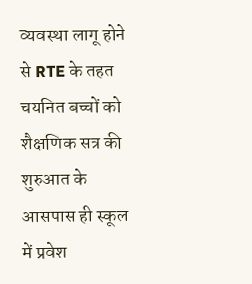व्यवस्था लागू होने से RTE के तहत चयनित बच्चों को शैक्षणिक सत्र की शुरुआत के आसपास ही स्कूल में प्रवेश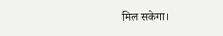मिल सकेगा।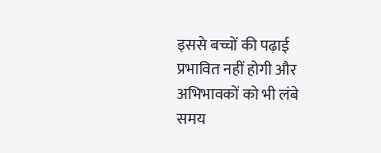इससे बच्चों की पढ़ाई प्रभावित नहीं होगी और अभिभावकों को भी लंबे समय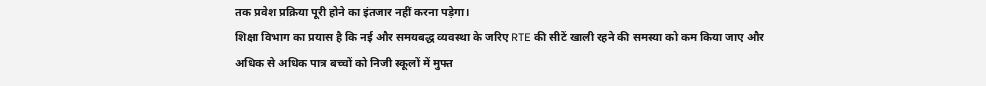तक प्रवेश प्रक्रिया पूरी होने का इंतजार नहीं करना पड़ेगा।
शिक्षा विभाग का प्रयास है कि नई और समयबद्ध व्यवस्था के जरिए RTE की सीटें खाली रहने की समस्या को कम किया जाए और अधिक से अधिक पात्र बच्चों को निजी स्कूलों में मुफ्त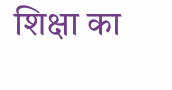शिक्षा का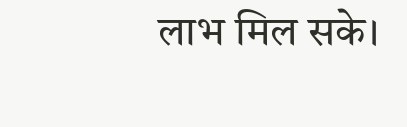लाभ मिल सके।